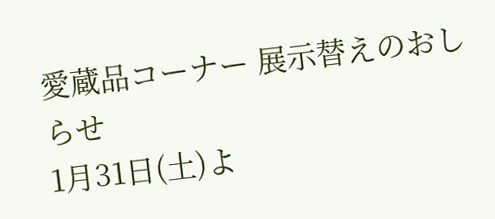愛蔵品コーナー 展示替えのおしらせ
1月31日(土)よ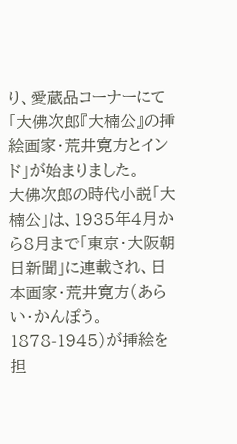り、愛蔵品コーナーにて「大佛次郎『大楠公』の挿絵画家・荒井寛方とインド」が始まりました。
大佛次郎の時代小説「大楠公」は、1935年4月から8月まで「東京・大阪朝日新聞」に連載され、日本画家・荒井寛方(あらい・かんぽう。1878-1945)が挿絵を担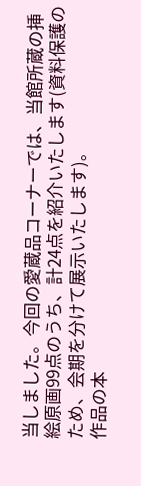当しました。今回の愛蔵品コーナーでは、当館所蔵の挿絵原画99点のうち、計24点を紹介いたします(資料保護のため、会期を分けて展示いたします)。
作品の本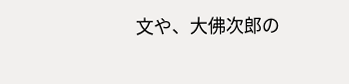文や、大佛次郎の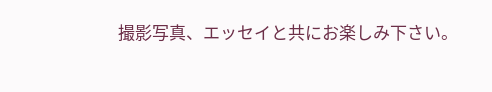撮影写真、エッセイと共にお楽しみ下さい。